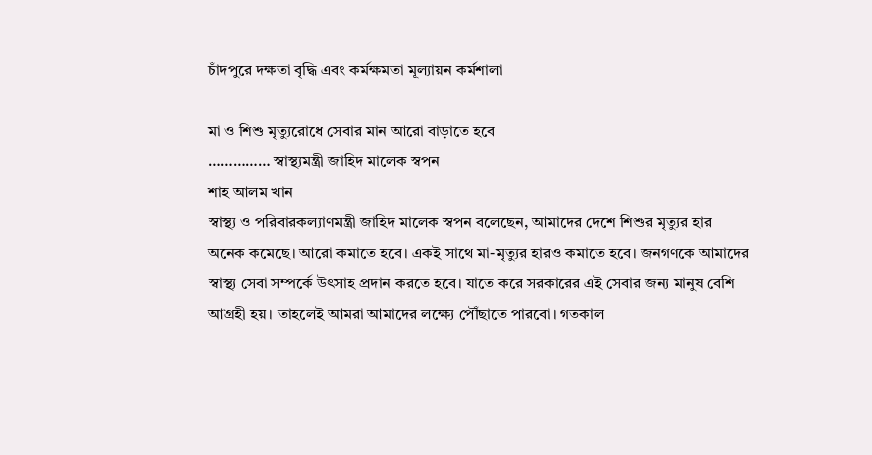চাঁদপুরে দক্ষতা বৃদ্ধি এবং কর্মক্ষমতা মূল্যায়ন কর্মশালা

মা ও শিশু মৃত্যুরোধে সেবার মান আরো বাড়াতে হবে
…………… স্বাস্থ্যমন্ত্রী জাহিদ মালেক স্বপন
শাহ আলম খান
স্বাস্থ্য ও পরিবারকল্যাণমন্ত্রী জাহিদ মালেক স্বপন বলেছেন, আমাদের দেশে শিশুর মৃত্যুর হার অনেক কমেছে। আরো কমাতে হবে। একই সাথে মা-মৃত্যুর হারও কমাতে হবে। জনগণকে আমাদের স্বাস্থ্য সেবা সম্পর্কে উৎসাহ প্রদান করতে হবে। যাতে করে সরকারের এই সেবার জন্য মানুষ বেশি আগ্রহী হয়। তাহলেই আমরা আমাদের লক্ষ্যে পৌঁছাতে পারবো। গতকাল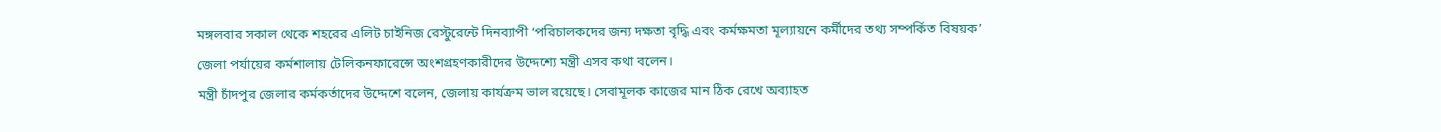মঙ্গলবার সকাল থেকে শহরের এলিট চাইনিজ রেস্টুরেন্টে দিনব্যাপী ‘পরিচালকদের জন্য দক্ষতা বৃদ্ধি এবং কর্মক্ষমতা মূল্যায়নে কর্মীদের তথ্য সম্পর্কিত বিষয়ক’ জেলা পর্যায়ের কর্মশালায় টেলিকনফারেন্সে অংশগ্রহণকারীদের উদ্দেশ্যে মন্ত্রী এসব কথা বলেন।
মন্ত্রী চাঁদপুর জেলার কর্মকর্তাদের উদ্দেশে বলেন, জেলায় কার্যক্রম ভাল রয়েছে। সেবামূলক কাজের মান ঠিক রেখে অব্যাহত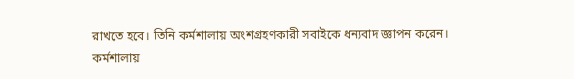রাখতে হবে। তিনি কর্মশালায় অংশগ্রহণকারী সবাইকে ধন্যবাদ জ্ঞাপন করেন।
কর্মশালায়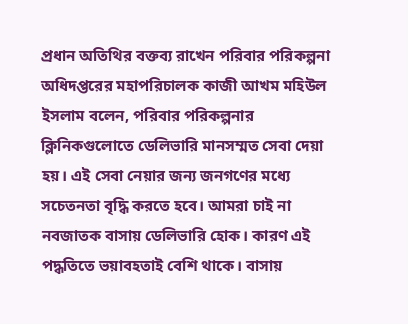প্রধান অতিথির বক্তব্য রাখেন পরিবার পরিকল্পনা অধিদপ্তরের মহাপরিচালক কাজী আখম মহিউল ইসলাম বলেন, পরিবার পরিকল্পনার ক্লিনিকগুলোতে ডেলিভারি মানসম্মত সেবা দেয়া হয়। এই সেবা নেয়ার জন্য জনগণের মধ্যে সচেতনতা বৃদ্ধি করতে হবে। আমরা চাই না নবজাতক বাসায় ডেলিভারি হোক। কারণ এই পদ্ধতিতে ভয়াবহতাই বেশি থাকে। বাসায়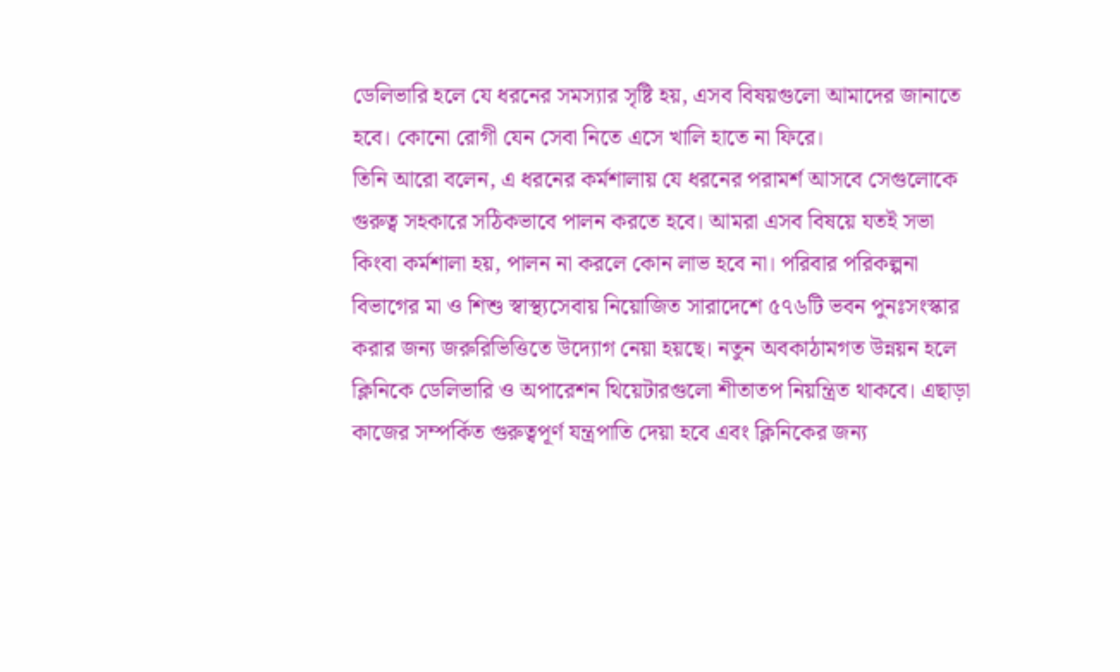ডেলিভারি হলে যে ধরনের সমস্যার সৃষ্টি হয়, এসব বিষয়গুলো আমাদের জানাতে হবে। কোনো রোগী যেন সেবা নিতে এসে খালি হাতে না ফিরে।
তিনি আরো বলেন, এ ধরনের কর্মশালায় যে ধরনের পরামর্শ আসবে সেগুলোকে গুরুত্ব সহকারে সঠিকভাবে পালন করতে হবে। আমরা এসব বিষয়ে যতই সভা কিংবা কর্মশালা হয়, পালন না করলে কোন লাভ হবে না। পরিবার পরিকল্পনা বিভাগের মা ও শিশু স্বাস্থ্যসেবায় নিয়োজিত সারাদেশে ৫৭৬টি ভবন পুনঃসংস্কার করার জন্য জরুরিভিত্তিতে উদ্যোগ নেয়া হয়ছে। নতুন অবকাঠামগত উন্নয়ন হলে ক্লিনিকে ডেলিভারি ও অপারেশন থিয়েটারগুলো শীতাতপ নিয়ন্ত্রিত থাকবে। এছাড়া কাজের সম্পর্কিত গুরুত্বপূর্ণ যন্ত্রপাতি দেয়া হবে এবং ক্লিনিকের জন্য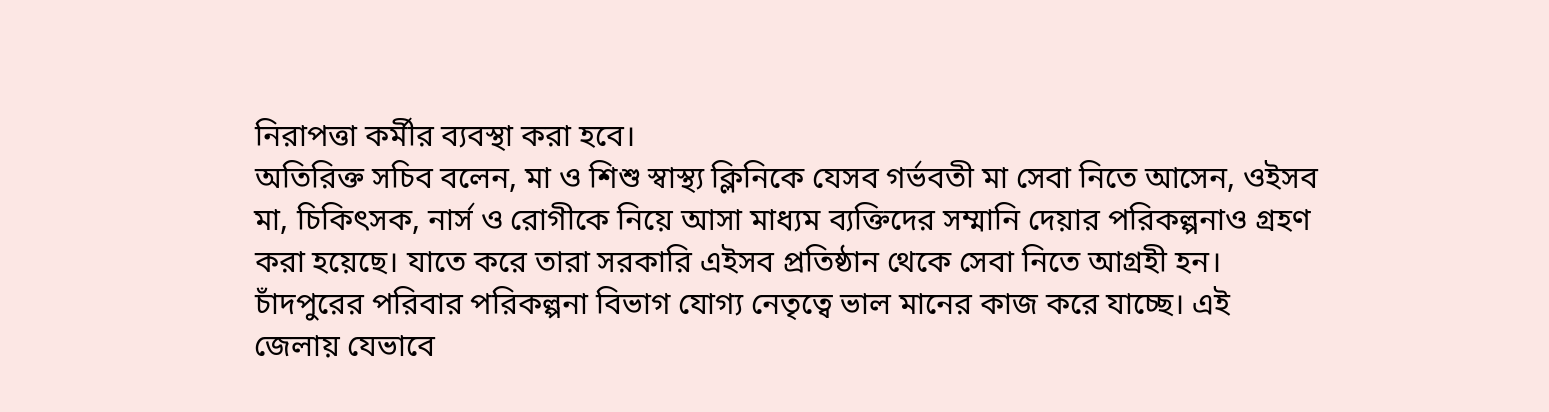নিরাপত্তা কর্মীর ব্যবস্থা করা হবে।
অতিরিক্ত সচিব বলেন, মা ও শিশু স্বাস্থ্য ক্লিনিকে যেসব গর্ভবতী মা সেবা নিতে আসেন, ওইসব মা, চিকিৎসক, নার্স ও রোগীকে নিয়ে আসা মাধ্যম ব্যক্তিদের সম্মানি দেয়ার পরিকল্পনাও গ্রহণ করা হয়েছে। যাতে করে তারা সরকারি এইসব প্রতিষ্ঠান থেকে সেবা নিতে আগ্রহী হন। চাঁদপুরের পরিবার পরিকল্পনা বিভাগ যোগ্য নেতৃত্বে ভাল মানের কাজ করে যাচ্ছে। এই জেলায় যেভাবে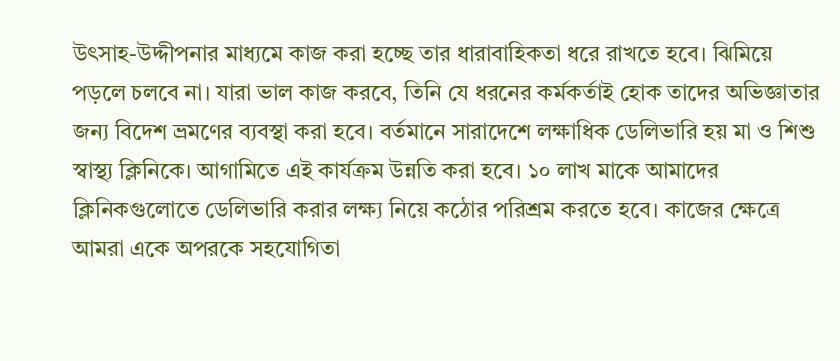উৎসাহ-উদ্দীপনার মাধ্যমে কাজ করা হচ্ছে তার ধারাবাহিকতা ধরে রাখতে হবে। ঝিমিয়ে পড়লে চলবে না। যারা ভাল কাজ করবে, তিনি যে ধরনের কর্মকর্তাই হোক তাদের অভিজ্ঞাতার জন্য বিদেশ ভ্রমণের ব্যবস্থা করা হবে। বর্তমানে সারাদেশে লক্ষাধিক ডেলিভারি হয় মা ও শিশু স্বাস্থ্য ক্লিনিকে। আগামিতে এই কার্যক্রম উন্নতি করা হবে। ১০ লাখ মাকে আমাদের ক্লিনিকগুলোতে ডেলিভারি করার লক্ষ্য নিয়ে কঠোর পরিশ্রম করতে হবে। কাজের ক্ষেত্রে আমরা একে অপরকে সহযোগিতা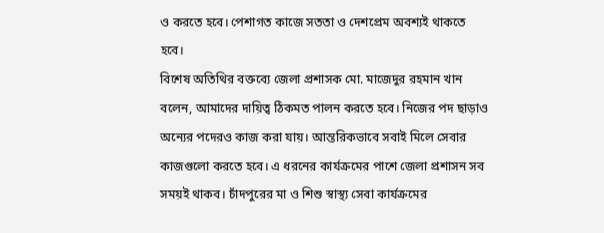ও করতে হবে। পেশাগত কাজে সততা ও দেশপ্রেম অবশ্যই থাকতে হবে।
বিশেষ অতিথির বক্তব্যে জেলা প্রশাসক মো. মাজেদুর রহমান খান বলেন, আমাদের দায়িত্ব ঠিকমত পালন করতে হবে। নিজের পদ ছাড়াও অন্যের পদেরও কাজ করা যায়। আন্তরিকভাবে সবাই মিলে সেবার কাজগুলো করতে হবে। এ ধরনের কার্যক্রমের পাশে জেলা প্রশাসন সব সময়ই থাকব। চাঁদপুরের মা ও শিশু স্বাস্থ্য সেবা কার্যক্রমের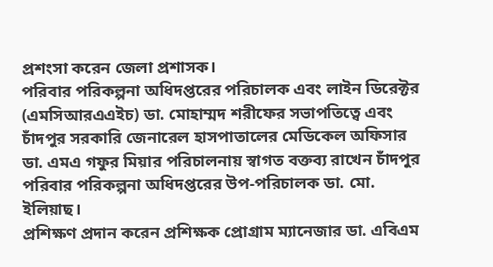প্রশংসা করেন জেলা প্রশাসক।
পরিবার পরিকল্পনা অধিদপ্তরের পরিচালক এবং লাইন ডিরেক্টর (এমসিআরএএইচ) ডা. মোহাম্মদ শরীফের সভাপতিত্বে এবং চাঁদপুর সরকারি জেনারেল হাসপাতালের মেডিকেল অফিসার ডা. এমএ গফুর মিয়ার পরিচালনায় স্বাগত বক্তব্য রাখেন চাঁদপুর পরিবার পরিকল্পনা অধিদপ্তরের উপ-পরিচালক ডা. মো. ইলিয়াছ।
প্রশিক্ষণ প্রদান করেন প্রশিক্ষক প্রোগ্রাম ম্যানেজার ডা. এবিএম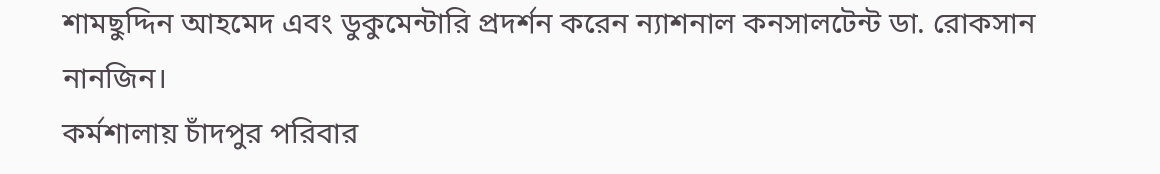শামছুদ্দিন আহমেদ এবং ডুকুমেন্টারি প্রদর্শন করেন ন্যাশনাল কনসালটেন্ট ডা. রোকসান নানজিন।
কর্মশালায় চাঁদপুর পরিবার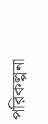পরিকল্পনা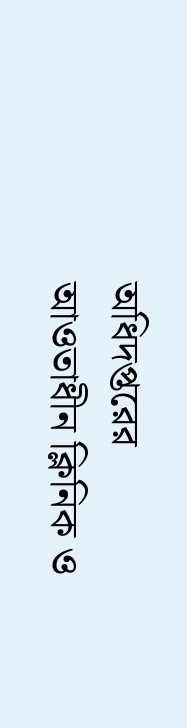অধিদপ্তরের আওতাধীন ক্লিনিক ও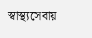স্বাস্থ্যসেবায়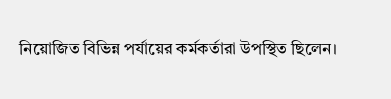নিয়োজিত বিভিন্ন পর্যায়ের কর্মকর্তারা উপস্থিত ছিলেন।